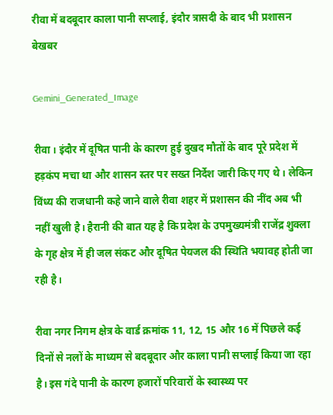रीवा में बदबूदार काला पानी सप्लाई, इंदौर त्रासदी के बाद भी प्रशासन बेखबर

Gemini_Generated_Image

रीवा। इंदौर में दूषित पानी के कारण हुई दुखद मौतों के बाद पूरे प्रदेश में हड़कंप मचा था और शासन स्तर पर सख्त निर्देश जारी किए गए थे। लेकिन विंध्य की राजधानी कहे जाने वाले रीवा शहर में प्रशासन की नींद अब भी नहीं खुली है। हैरानी की बात यह है कि प्रदेश के उपमुख्यमंत्री राजेंद्र शुक्ला के गृह क्षेत्र में ही जल संकट और दूषित पेयजल की स्थिति भयावह होती जा रही है।

रीवा नगर निगम क्षेत्र के वार्ड क्रमांक 11, 12, 15 और 16 में पिछले कई दिनों से नलों के माध्यम से बदबूदार और काला पानी सप्लाई किया जा रहा है। इस गंदे पानी के कारण हजारों परिवारों के स्वास्थ्य पर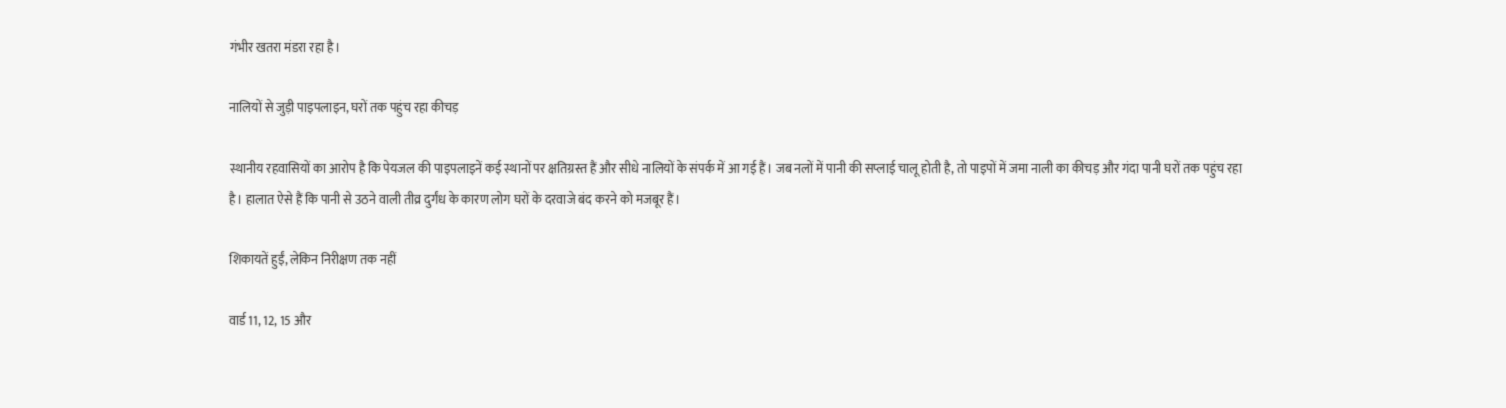गंभीर खतरा मंडरा रहा है।

नालियों से जुड़ी पाइपलाइन, घरों तक पहुंच रहा कीचड़

स्थानीय रहवासियों का आरोप है कि पेयजल की पाइपलाइनें कई स्थानों पर क्षतिग्रस्त हैं और सीधे नालियों के संपर्क में आ गई हैं। जब नलों में पानी की सप्लाई चालू होती है, तो पाइपों में जमा नाली का कीचड़ और गंदा पानी घरों तक पहुंच रहा है। हालात ऐसे हैं कि पानी से उठने वाली तीव्र दुर्गंध के कारण लोग घरों के दरवाजे बंद करने को मजबूर हैं।

शिकायतें हुईं, लेकिन निरीक्षण तक नहीं

वार्ड 11, 12, 15 और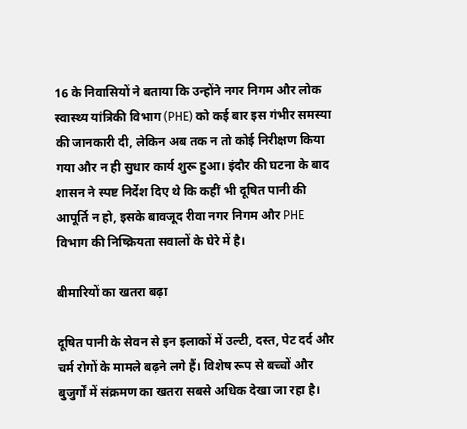16 के निवासियों ने बताया कि उन्होंने नगर निगम और लोक स्वास्थ्य यांत्रिकी विभाग (PHE) को कई बार इस गंभीर समस्या की जानकारी दी, लेकिन अब तक न तो कोई निरीक्षण किया गया और न ही सुधार कार्य शुरू हुआ। इंदौर की घटना के बाद शासन ने स्पष्ट निर्देश दिए थे कि कहीं भी दूषित पानी की आपूर्ति न हो, इसके बावजूद रीवा नगर निगम और PHE विभाग की निष्क्रियता सवालों के घेरे में है।

बीमारियों का खतरा बढ़ा

दूषित पानी के सेवन से इन इलाकों में उल्टी, दस्त, पेट दर्द और चर्म रोगों के मामले बढ़ने लगे हैं। विशेष रूप से बच्चों और बुजुर्गों में संक्रमण का खतरा सबसे अधिक देखा जा रहा है।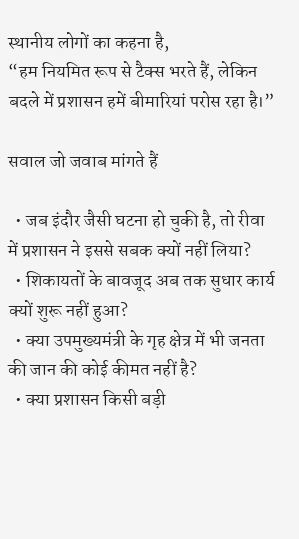स्थानीय लोगों का कहना है,
“हम नियमित रूप से टैक्स भरते हैं, लेकिन बदले में प्रशासन हमें बीमारियां परोस रहा है।”

सवाल जो जवाब मांगते हैं

  • जब इंदौर जैसी घटना हो चुकी है, तो रीवा में प्रशासन ने इससे सबक क्यों नहीं लिया?
  • शिकायतों के बावजूद अब तक सुधार कार्य क्यों शुरू नहीं हुआ?
  • क्या उपमुख्यमंत्री के गृह क्षेत्र में भी जनता की जान की कोई कीमत नहीं है?
  • क्या प्रशासन किसी बड़ी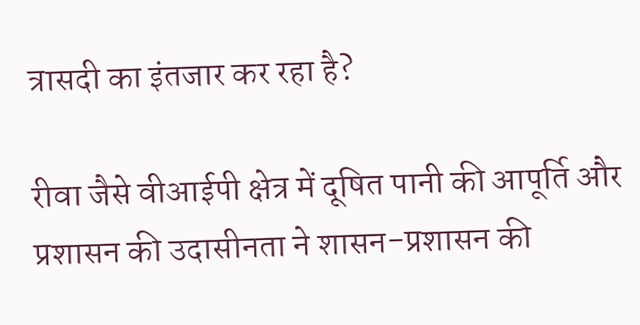त्रासदी का इंतजार कर रहा है?

रीवा जैसे वीआईपी क्षेत्र में दूषित पानी की आपूर्ति और प्रशासन की उदासीनता ने शासन-प्रशासन की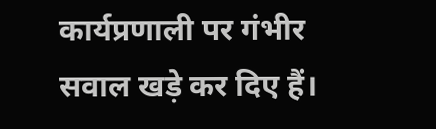कार्यप्रणाली पर गंभीर सवाल खड़े कर दिए हैं।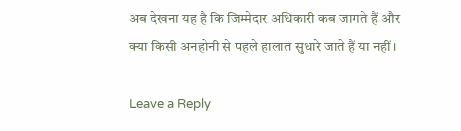अब देखना यह है कि जिम्मेदार अधिकारी कब जागते हैं और क्या किसी अनहोनी से पहले हालात सुधारे जाते हैं या नहीं।

Leave a Reply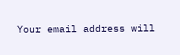Your email address will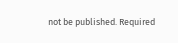not be published. Required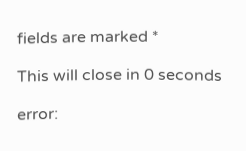fields are marked *

This will close in 0 seconds

error: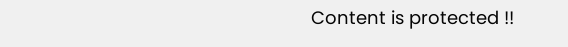Content is protected !!